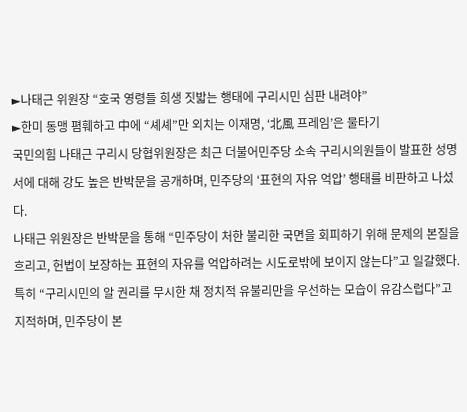►나태근 위원장 “호국 영령들 희생 짓밟는 행태에 구리시민 심판 내려야”
►한미 동맹 폄훼하고 中에 “셰셰”만 외치는 이재명, ‘北風 프레임’은 물타기
국민의힘 나태근 구리시 당협위원장은 최근 더불어민주당 소속 구리시의원들이 발표한 성명서에 대해 강도 높은 반박문을 공개하며, 민주당의 ‘표현의 자유 억압’ 행태를 비판하고 나섰다.
나태근 위원장은 반박문을 통해 “민주당이 처한 불리한 국면을 회피하기 위해 문제의 본질을 흐리고, 헌법이 보장하는 표현의 자유를 억압하려는 시도로밖에 보이지 않는다”고 일갈했다. 특히 “구리시민의 알 권리를 무시한 채 정치적 유불리만을 우선하는 모습이 유감스럽다”고 지적하며, 민주당이 본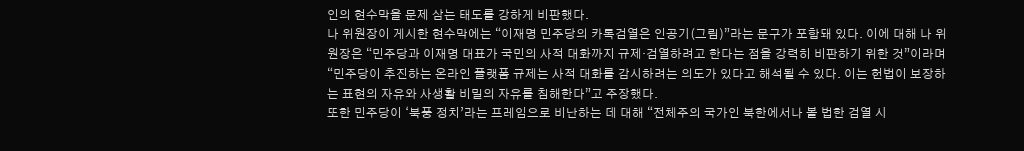인의 현수막을 문제 삼는 태도를 강하게 비판했다.
나 위원장이 게시한 현수막에는 “이재명 민주당의 카톡검열은 인공기(그림)”라는 문구가 포함돼 있다. 이에 대해 나 위원장은 “민주당과 이재명 대표가 국민의 사적 대화까지 규제·검열하려고 한다는 점을 강력히 비판하기 위한 것”이라며 “민주당이 추진하는 온라인 플랫폼 규제는 사적 대화를 감시하려는 의도가 있다고 해석될 수 있다. 이는 헌법이 보장하는 표현의 자유와 사생활 비밀의 자유를 침해한다”고 주장했다.
또한 민주당이 ‘북풍 정치’라는 프레임으로 비난하는 데 대해 “전체주의 국가인 북한에서나 볼 법한 검열 시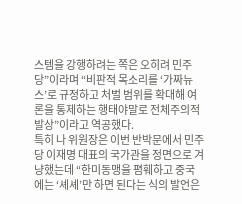스템을 강행하려는 쪽은 오히려 민주당”이라며 “비판적 목소리를 ‘가짜뉴스’로 규정하고 처벌 범위를 확대해 여론을 통제하는 행태야말로 전체주의적 발상”이라고 역공했다.
특히 나 위원장은 이번 반박문에서 민주당 이재명 대표의 국가관을 정면으로 겨냥했는데 “한미동맹을 폄훼하고 중국에는 ‘셰셰’만 하면 된다는 식의 발언은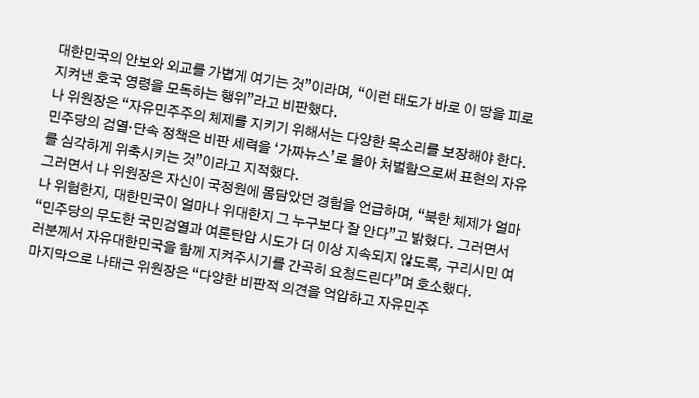대한민국의 안보와 외교를 가볍게 여기는 것”이라며, “이런 태도가 바로 이 땅을 피로 지켜낸 호국 영령을 모독하는 행위”라고 비판했다.
나 위원장은 “자유민주주의 체제를 지키기 위해서는 다양한 목소리를 보장해야 한다. 민주당의 검열·단속 정책은 비판 세력을 ‘가짜뉴스’로 몰아 처벌함으로써 표현의 자유를 심각하게 위축시키는 것”이라고 지적했다.
그러면서 나 위원장은 자신이 국정원에 몸담았던 경험을 언급하며, “북한 체제가 얼마나 위험한지, 대한민국이 얼마나 위대한지 그 누구보다 잘 안다”고 밝혔다. 그러면서 “민주당의 무도한 국민검열과 여론탄압 시도가 더 이상 지속되지 않도록, 구리시민 여러분께서 자유대한민국을 함께 지켜주시기를 간곡히 요청드린다”며 호소했다.
마지막으로 나태근 위원장은 “다양한 비판적 의견을 억압하고 자유민주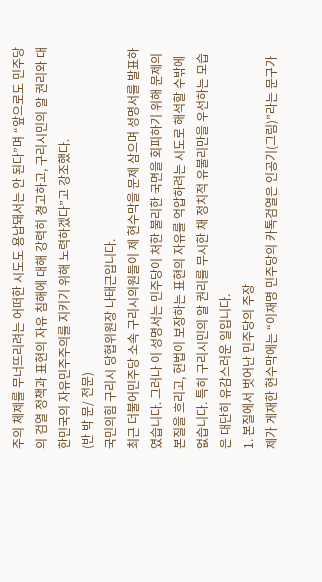주의 체제를 무너뜨리려는 어떠한 시도도 용납돼서는 안 된다”며 “앞으로도 민주당의 검열 정책과 표현의 자유 침해에 대해 강력히 경고하고, 구리시민의 알 권리와 대한민국의 자유민주주의를 지키기 위해 노력하겠다”고 강조했다.
(반 박 문/ 전문)
국민의힘 구리시 당협위원장 나태근입니다.
최근 더불어민주당 소속 구리시의원들이 제 현수막을 문제 삼으며 성명서를 발표하였습니다. 그러나 이 성명서는 민주당이 처한 불리한 국면을 회피하기 위해 문제의 본질을 흐리고, 헌법이 보장하는 표현의 자유를 억압하려는 시도로 해석할 수밖에 없습니다. 특히 구리시민의 알 권리를 무시한 채 정치적 유불리만을 우선하는 모습은 대단히 유감스러운 일입니다.
1. 본질에서 벗어난 민주당의 주장
제가 게재한 현수막에는 “이재명 민주당의 카톡검열은 인공기(그림)”라는 문구가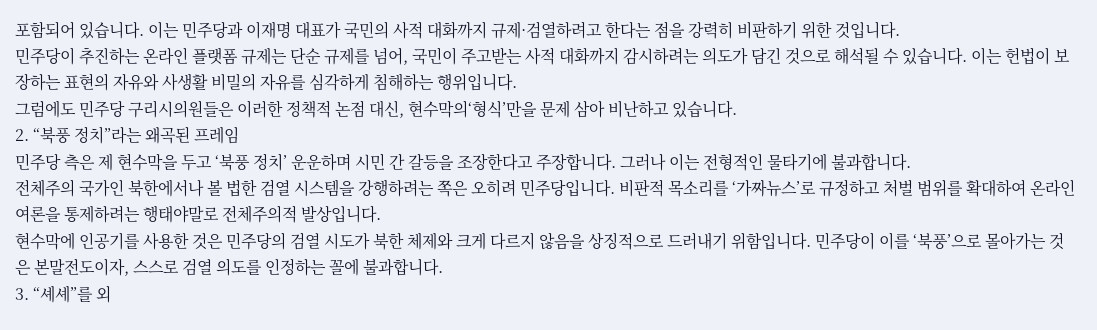포함되어 있습니다. 이는 민주당과 이재명 대표가 국민의 사적 대화까지 규제·검열하려고 한다는 점을 강력히 비판하기 위한 것입니다.
민주당이 추진하는 온라인 플랫폼 규제는 단순 규제를 넘어, 국민이 주고받는 사적 대화까지 감시하려는 의도가 담긴 것으로 해석될 수 있습니다. 이는 헌법이 보장하는 표현의 자유와 사생활 비밀의 자유를 심각하게 침해하는 행위입니다.
그럼에도 민주당 구리시의원들은 이러한 정책적 논점 대신, 현수막의‘형식’만을 문제 삼아 비난하고 있습니다.
2. “북풍 정치”라는 왜곡된 프레임
민주당 측은 제 현수막을 두고 ‘북풍 정치’ 운운하며 시민 간 갈등을 조장한다고 주장합니다. 그러나 이는 전형적인 물타기에 불과합니다.
전체주의 국가인 북한에서나 볼 법한 검열 시스템을 강행하려는 쪽은 오히려 민주당입니다. 비판적 목소리를 ‘가짜뉴스’로 규정하고 처벌 범위를 확대하여 온라인 여론을 통제하려는 행태야말로 전체주의적 발상입니다.
현수막에 인공기를 사용한 것은 민주당의 검열 시도가 북한 체제와 크게 다르지 않음을 상징적으로 드러내기 위함입니다. 민주당이 이를 ‘북풍’으로 몰아가는 것은 본말전도이자, 스스로 검열 의도를 인정하는 꼴에 불과합니다.
3. “셰셰”를 외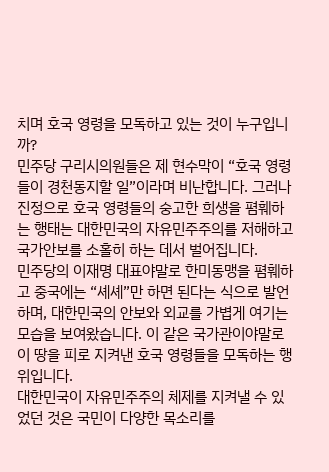치며 호국 영령을 모독하고 있는 것이 누구입니까?
민주당 구리시의원들은 제 현수막이 “호국 영령들이 경천동지할 일”이라며 비난합니다. 그러나 진정으로 호국 영령들의 숭고한 희생을 폄훼하는 행태는 대한민국의 자유민주주의를 저해하고 국가안보를 소홀히 하는 데서 벌어집니다.
민주당의 이재명 대표야말로 한미동맹을 폄훼하고 중국에는 “셰셰”만 하면 된다는 식으로 발언하며, 대한민국의 안보와 외교를 가볍게 여기는 모습을 보여왔습니다. 이 같은 국가관이야말로 이 땅을 피로 지켜낸 호국 영령들을 모독하는 행위입니다.
대한민국이 자유민주주의 체제를 지켜낼 수 있었던 것은 국민이 다양한 목소리를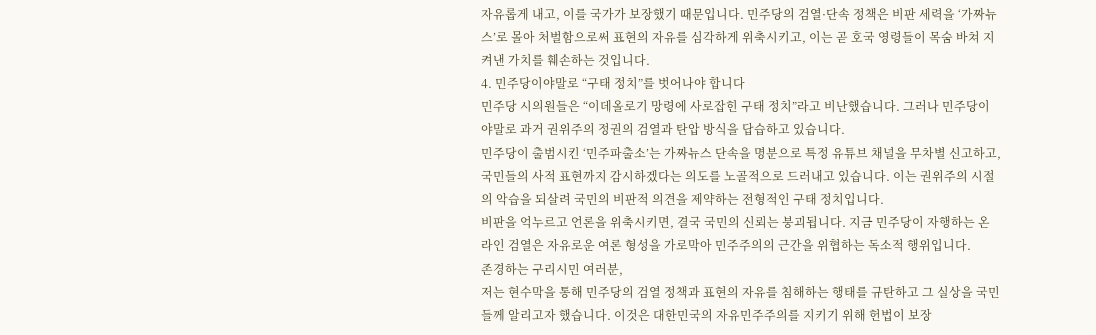자유롭게 내고, 이를 국가가 보장했기 때문입니다. 민주당의 검열·단속 정책은 비판 세력을 ‘가짜뉴스’로 몰아 처벌함으로써 표현의 자유를 심각하게 위축시키고, 이는 곧 호국 영령들이 목숨 바쳐 지켜낸 가치를 훼손하는 것입니다.
4. 민주당이야말로 “구태 정치”를 벗어나야 합니다
민주당 시의원들은 “이데올로기 망령에 사로잡힌 구태 정치”라고 비난했습니다. 그러나 민주당이야말로 과거 권위주의 정권의 검열과 탄압 방식을 답습하고 있습니다.
민주당이 출범시킨 ‘민주파출소’는 가짜뉴스 단속을 명분으로 특정 유튜브 채널을 무차별 신고하고, 국민들의 사적 표현까지 감시하겠다는 의도를 노골적으로 드러내고 있습니다. 이는 권위주의 시절의 악습을 되살려 국민의 비판적 의견을 제약하는 전형적인 구태 정치입니다.
비판을 억누르고 언론을 위축시키면, 결국 국민의 신뢰는 붕괴됩니다. 지금 민주당이 자행하는 온라인 검열은 자유로운 여론 형성을 가로막아 민주주의의 근간을 위협하는 독소적 행위입니다.
존경하는 구리시민 여러분,
저는 현수막을 통해 민주당의 검열 정책과 표현의 자유를 침해하는 행태를 규탄하고 그 실상을 국민들께 알리고자 했습니다. 이것은 대한민국의 자유민주주의를 지키기 위해 헌법이 보장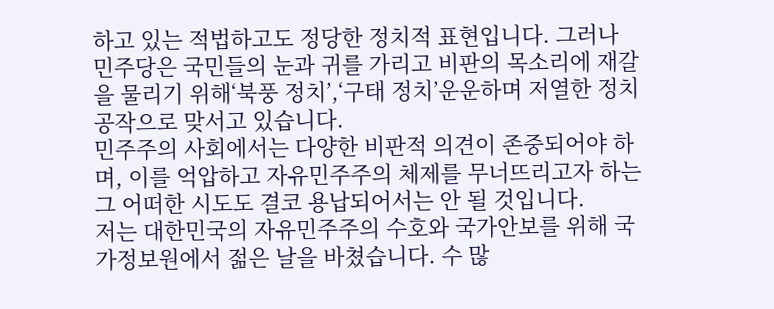하고 있는 적법하고도 정당한 정치적 표현입니다. 그러나 민주당은 국민들의 눈과 귀를 가리고 비판의 목소리에 재갈을 물리기 위해‘북풍 정치’,‘구태 정치’운운하며 저열한 정치공작으로 맞서고 있습니다.
민주주의 사회에서는 다양한 비판적 의견이 존중되어야 하며, 이를 억압하고 자유민주주의 체제를 무너뜨리고자 하는 그 어떠한 시도도 결코 용납되어서는 안 될 것입니다.
저는 대한민국의 자유민주주의 수호와 국가안보를 위해 국가정보원에서 젊은 날을 바쳤습니다. 수 많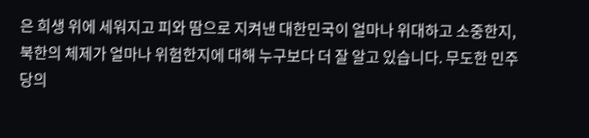은 희생 위에 세워지고 피와 땀으로 지켜낸 대한민국이 얼마나 위대하고 소중한지, 북한의 체제가 얼마나 위험한지에 대해 누구보다 더 잘 알고 있습니다. 무도한 민주당의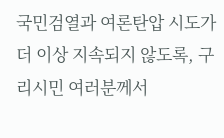국민검열과 여론탄압 시도가 더 이상 지속되지 않도록, 구리시민 여러분께서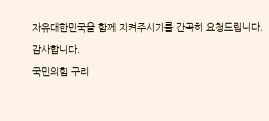자유대한민국을 함께 지켜주시기를 간곡히 요청드립니다.
감사합니다.
국민의힘 구리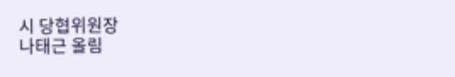시 당협위원장
나태근 올림